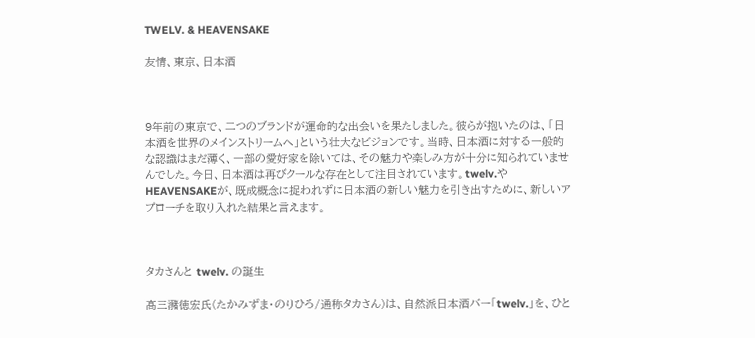TWELV. & HEAVENSAKE

友情、東京、日本酒



9年前の東京で、二つのブランドが運命的な出会いを果たしました。彼らが抱いたのは、「日本酒を世界のメインストリームへ」という壮大なビジョンです。当時、日本酒に対する一般的な認識はまだ薄く、一部の愛好家を除いては、その魅力や楽しみ方が十分に知られていませんでした。今日、日本酒は再びクールな存在として注目されています。twelv.やHEAVENSAKEが、既成概念に捉われずに日本酒の新しい魅力を引き出すために、新しいアプローチを取り入れた結果と言えます。



タカさんと twelv. の誕生

髙三瀦徳宏氏(たかみずま・のりひろ/通称タカさん)は、自然派日本酒バー「twelv.」を、ひと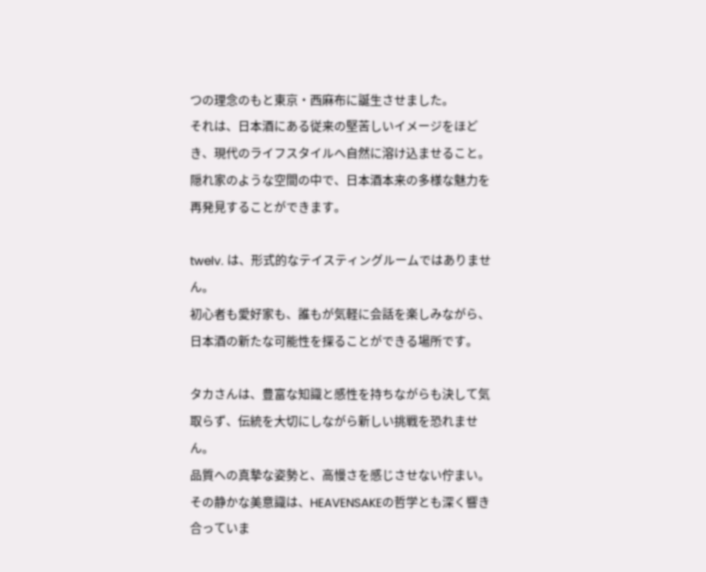つの理念のもと東京・西麻布に誕生させました。
それは、日本酒にある従来の堅苦しいイメージをほどき、現代のライフスタイルへ自然に溶け込ませること。
隠れ家のような空間の中で、日本酒本来の多様な魅力を再発見することができます。

twelv. は、形式的なテイスティングルームではありません。
初心者も愛好家も、誰もが気軽に会話を楽しみながら、日本酒の新たな可能性を探ることができる場所です。

タカさんは、豊富な知識と感性を持ちながらも決して気取らず、伝統を大切にしながら新しい挑戦を恐れません。
品質への真摯な姿勢と、高慢さを感じさせない佇まい。
その静かな美意識は、HEAVENSAKEの哲学とも深く響き合っていま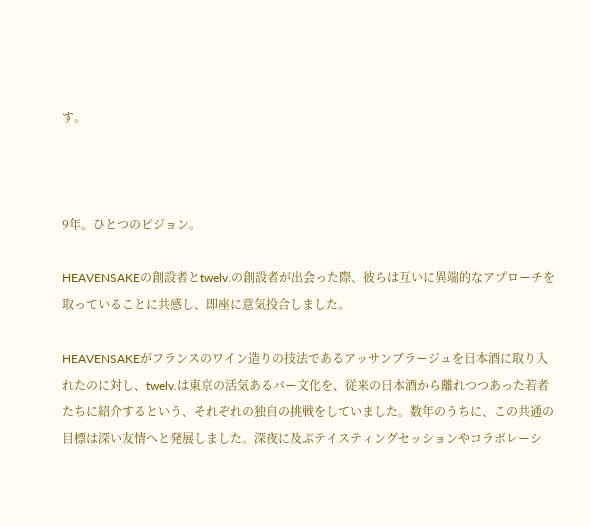す。



9年。ひとつのビジョン。

HEAVENSAKEの創設者とtwelv.の創設者が出会った際、彼らは互いに異端的なアプローチを取っていることに共感し、即座に意気投合しました。

HEAVENSAKEがフランスのワイン造りの技法であるアッサンブラージュを日本酒に取り入れたのに対し、twelv.は東京の活気あるバー文化を、従来の日本酒から離れつつあった若者たちに紹介するという、それぞれの独自の挑戦をしていました。数年のうちに、この共通の目標は深い友情へと発展しました。深夜に及ぶテイスティングセッションやコラボレーシ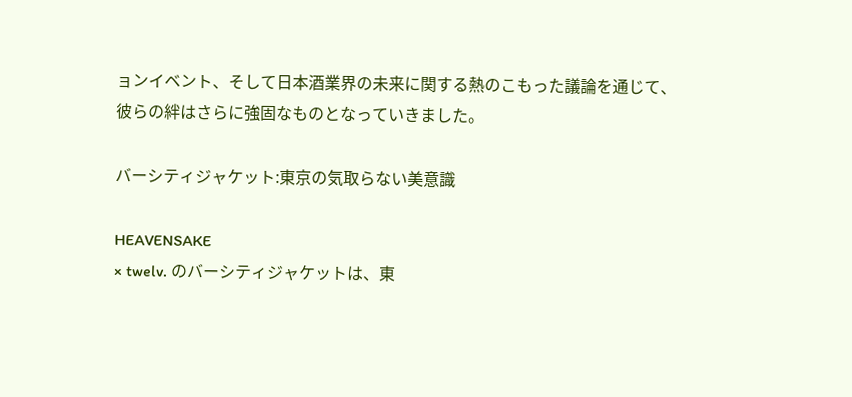ョンイベント、そして日本酒業界の未来に関する熱のこもった議論を通じて、彼らの絆はさらに強固なものとなっていきました。

バーシティジャケット:東京の気取らない美意識

HEAVENSAKE
× twelv. のバーシティジャケットは、東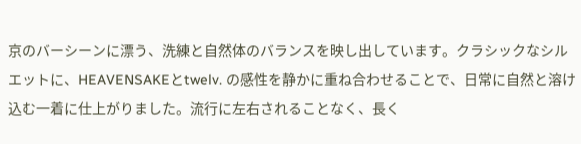京のバーシーンに漂う、洗練と自然体のバランスを映し出しています。クラシックなシルエットに、HEAVENSAKEとtwelv. の感性を静かに重ね合わせることで、日常に自然と溶け込む一着に仕上がりました。流行に左右されることなく、長く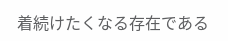着続けたくなる存在である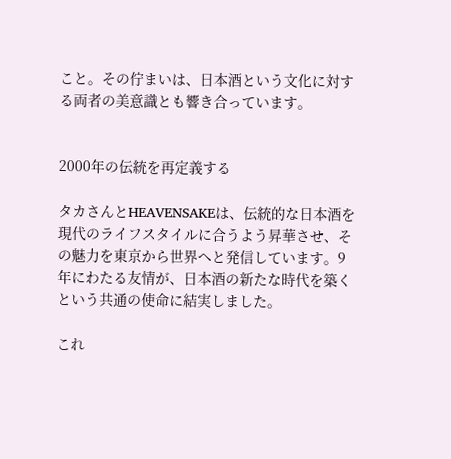こと。その佇まいは、日本酒という文化に対する両者の美意識とも響き合っています。


2000年の伝統を再定義する

タカさんとHEAVENSAKEは、伝統的な日本酒を現代のライフスタイルに合うよう昇華させ、その魅力を東京から世界へと発信しています。9年にわたる友情が、日本酒の新たな時代を築くという共通の使命に結実しました。

これ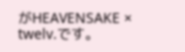がHEAVENSAKE × twelv.です。